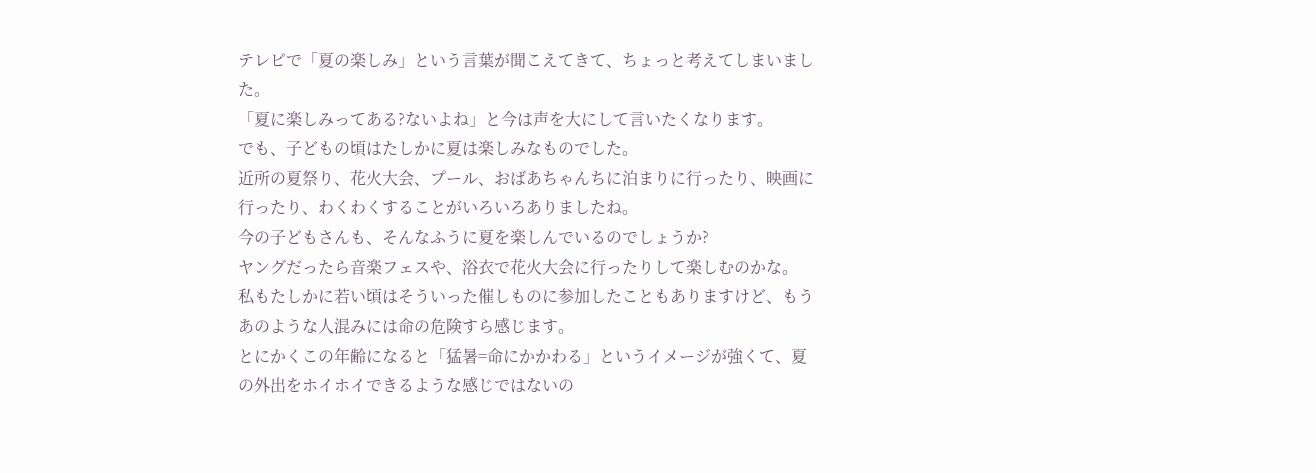テレビで「夏の楽しみ」という言葉が聞こえてきて、ちょっと考えてしまいました。
「夏に楽しみってある?ないよね」と今は声を大にして言いたくなります。
でも、子どもの頃はたしかに夏は楽しみなものでした。
近所の夏祭り、花火大会、プール、おばあちゃんちに泊まりに行ったり、映画に行ったり、わくわくすることがいろいろありましたね。
今の子どもさんも、そんなふうに夏を楽しんでいるのでしょうか?
ヤングだったら音楽フェスや、浴衣で花火大会に行ったりして楽しむのかな。
私もたしかに若い頃はそういった催しものに参加したこともありますけど、もうあのような人混みには命の危険すら感じます。
とにかくこの年齢になると「猛暑=命にかかわる」というイメージが強くて、夏の外出をホイホイできるような感じではないの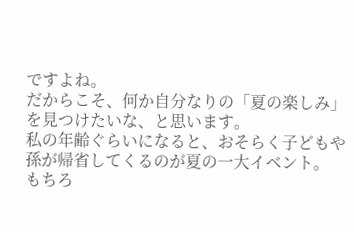ですよね。
だからこそ、何か自分なりの「夏の楽しみ」を見つけたいな、と思います。
私の年齢ぐらいになると、おそらく子どもや孫が帰省してくるのが夏の一大イベント。
もちろ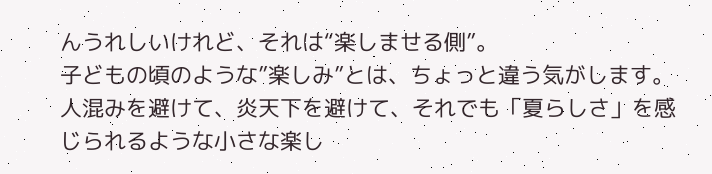んうれしいけれど、それは“楽しませる側”。
子どもの頃のような”楽しみ”とは、ちょっと違う気がします。
人混みを避けて、炎天下を避けて、それでも「夏らしさ」を感じられるような小さな楽し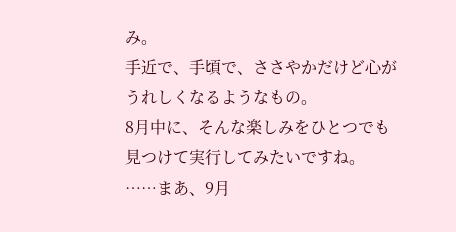み。
手近で、手頃で、ささやかだけど心がうれしくなるようなもの。
8月中に、そんな楽しみをひとつでも見つけて実行してみたいですね。
……まあ、9月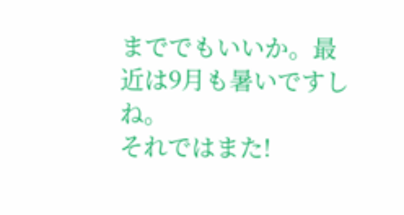まででもいいか。最近は9月も暑いですしね。
それではまた!